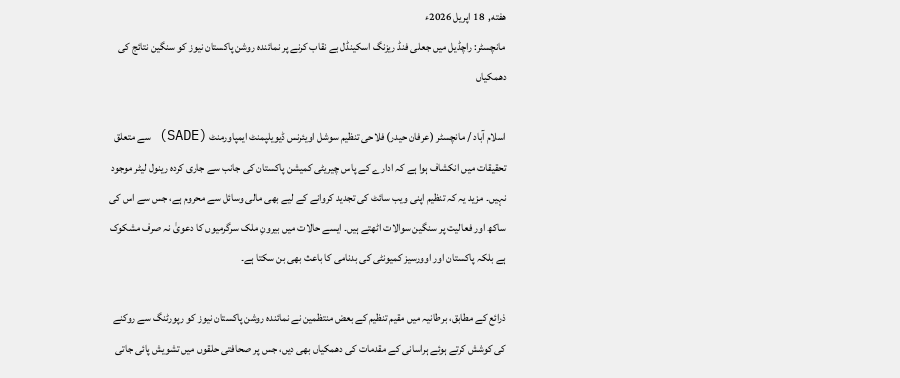هفته,  18 اپریل 2026ء
مانچسٹر: راچڈیل میں جعلی فنڈ ریزنگ اسکینڈل بے نقاب کرنے پر نمائندہ روشن پاکستان نیوز کو سنگین نتائج کی دھمکیاں

اسلام آباد / مانچسٹر (عرفان حیدر) فلاحی تنظیم سوشل اویئرنس ڈیویلپمنٹ ایمپاورمنٹ (SADE) سے متعلق تحقیقات میں انکشاف ہوا ہے کہ ادارے کے پاس چیریٹی کمیشن پاکستان کی جانب سے جاری کردہ رینول لیٹر موجود نہیں۔ مزید یہ کہ تنظیم اپنی ویب سائٹ کی تجدید کروانے کے لیے بھی مالی وسائل سے محروم ہے، جس سے اس کی ساکھ اور فعالیت پر سنگین سوالات اٹھتے ہیں۔ ایسے حالات میں بیرونِ ملک سرگرمیوں کا دعویٰ نہ صرف مشکوک ہے بلکہ پاکستان اور اوورسیز کمیونٹی کی بدنامی کا باعث بھی بن سکتا ہے۔

ذرائع کے مطابق، برطانیہ میں مقیم تنظیم کے بعض منتظمین نے نمائندہ روشن پاکستان نیوز کو رپورٹنگ سے روکنے کی کوشش کرتے ہوئے ہراسانی کے مقدمات کی دھمکیاں بھی دیں، جس پر صحافتی حلقوں میں تشویش پائی جاتی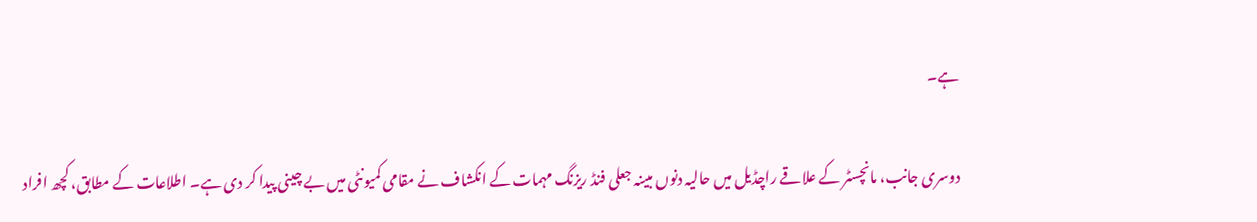ہے۔

دوسری جانب، مانچسٹر کے علاقے راچڈیل میں حالیہ دنوں مبینہ جعلی فنڈ ریزنگ مہمات کے انکشاف نے مقامی کمیونٹی میں بے چینی پیدا کر دی ہے۔ اطلاعات کے مطابق، کچھ افراد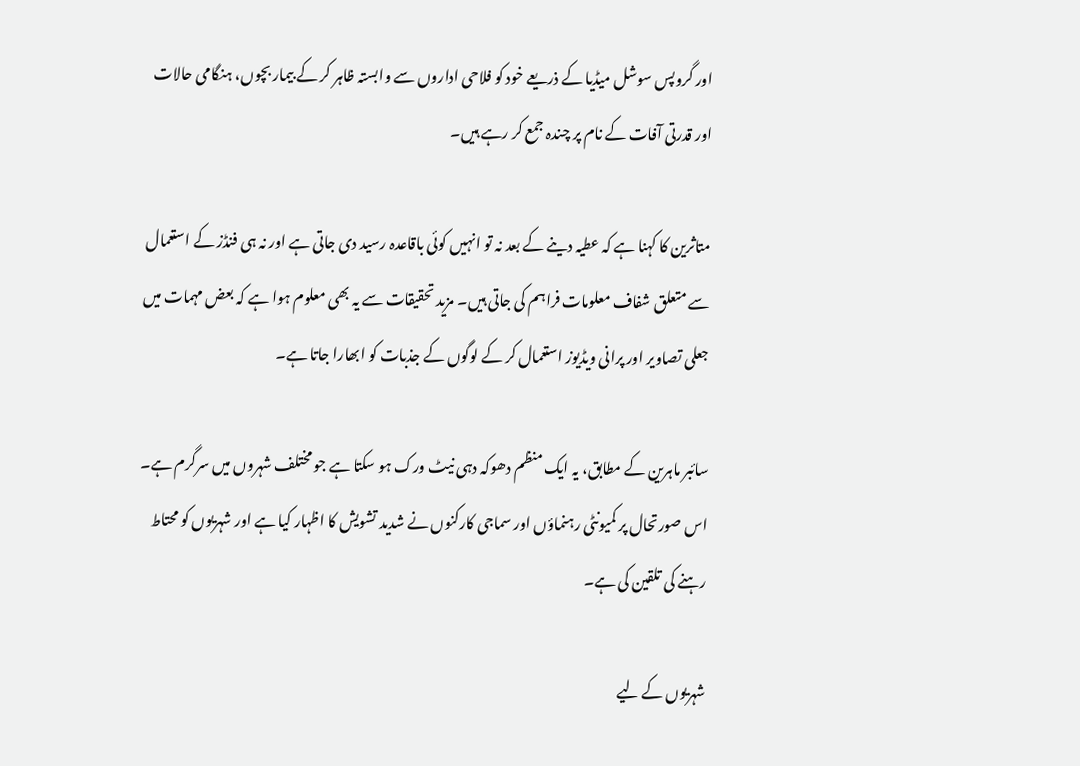اور گروپس سوشل میڈیا کے ذریعے خود کو فلاحی اداروں سے وابستہ ظاہر کر کے بیمار بچوں، ہنگامی حالات اور قدرتی آفات کے نام پر چندہ جمع کر رہے ہیں۔

متاثرین کا کہنا ہے کہ عطیہ دینے کے بعد نہ تو انہیں کوئی باقاعدہ رسید دی جاتی ہے اور نہ ہی فنڈز کے استعمال سے متعلق شفاف معلومات فراہم کی جاتی ہیں۔ مزید تحقیقات سے یہ بھی معلوم ہوا ہے کہ بعض مہمات میں جعلی تصاویر اور پرانی ویڈیوز استعمال کر کے لوگوں کے جذبات کو ابھارا جاتا ہے۔

سائبر ماہرین کے مطابق، یہ ایک منظم دھوکہ دہی نیٹ ورک ہو سکتا ہے جو مختلف شہروں میں سرگرم ہے۔ اس صورتحال پر کمیونٹی رہنماؤں اور سماجی کارکنوں نے شدید تشویش کا اظہار کیا ہے اور شہریوں کو محتاط رہنے کی تلقین کی ہے۔

شہریوں کے لیے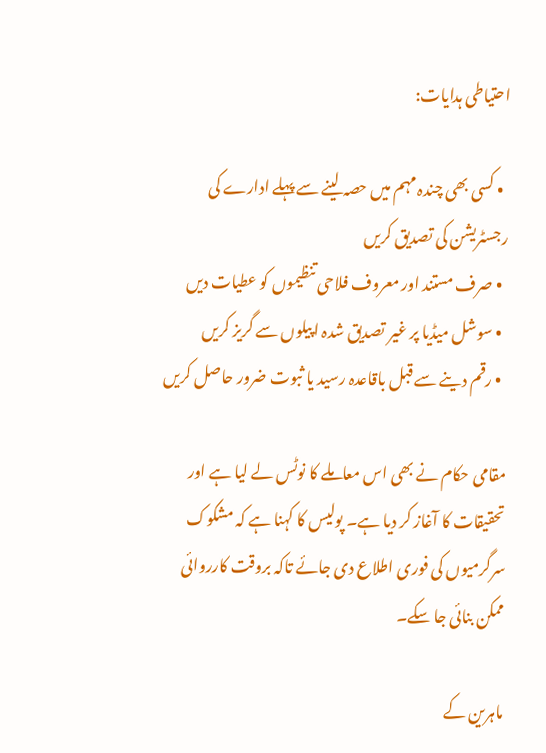احتیاطی ہدایات:

  • کسی بھی چندہ مہم میں حصہ لینے سے پہلے ادارے کی رجسٹریشن کی تصدیق کریں
  • صرف مستند اور معروف فلاحی تنظیموں کو عطیات دیں
  • سوشل میڈیا پر غیر تصدیق شدہ اپیلوں سے گریز کریں
  • رقم دینے سے قبل باقاعدہ رسید یا ثبوت ضرور حاصل کریں

مقامی حکام نے بھی اس معاملے کا نوٹس لے لیا ہے اور تحقیقات کا آغاز کر دیا ہے۔ پولیس کا کہنا ہے کہ مشکوک سرگرمیوں کی فوری اطلاع دی جائے تاکہ بروقت کارروائی ممکن بنائی جا سکے۔

ماہرین کے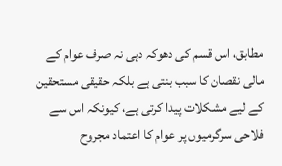مطابق، اس قسم کی دھوکہ دہی نہ صرف عوام کے مالی نقصان کا سبب بنتی ہے بلکہ حقیقی مستحقین کے لیے مشکلات پیدا کرتی ہے، کیونکہ اس سے فلاحی سرگرمیوں پر عوام کا اعتماد مجروح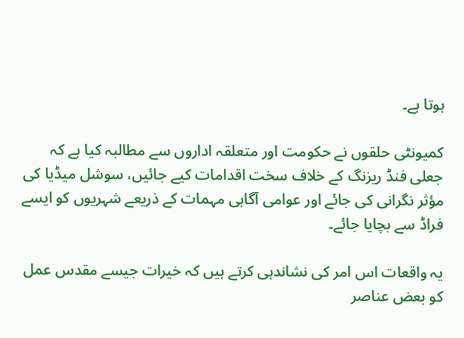ہوتا ہے۔

کمیونٹی حلقوں نے حکومت اور متعلقہ اداروں سے مطالبہ کیا ہے کہ جعلی فنڈ ریزنگ کے خلاف سخت اقدامات کیے جائیں، سوشل میڈیا کی مؤثر نگرانی کی جائے اور عوامی آگاہی مہمات کے ذریعے شہریوں کو ایسے فراڈ سے بچایا جائے۔

یہ واقعات اس امر کی نشاندہی کرتے ہیں کہ خیرات جیسے مقدس عمل کو بعض عناصر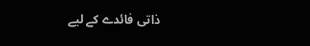ذاتی فائدے کے لیے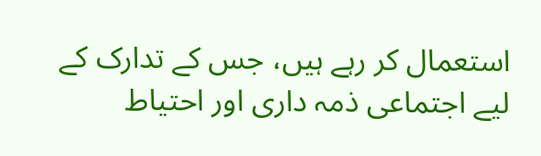استعمال کر رہے ہیں، جس کے تدارک کے لیے اجتماعی ذمہ داری اور احتیاط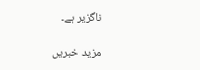ناگزیر ہے۔

مزید خبریں